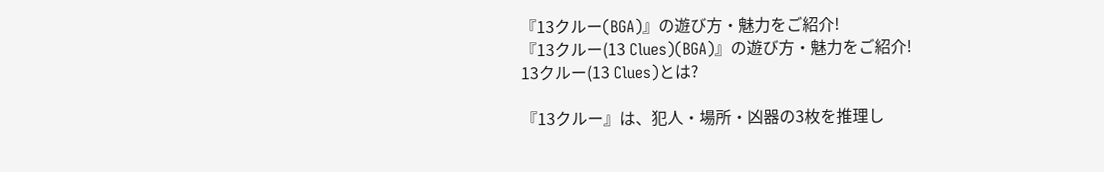『13クルー(BGA)』の遊び方・魅力をご紹介!
『13クルー(13 Clues)(BGA)』の遊び方・魅力をご紹介!
13クルー(13 Clues)とは?

『13クルー』は、犯人・場所・凶器の3枚を推理し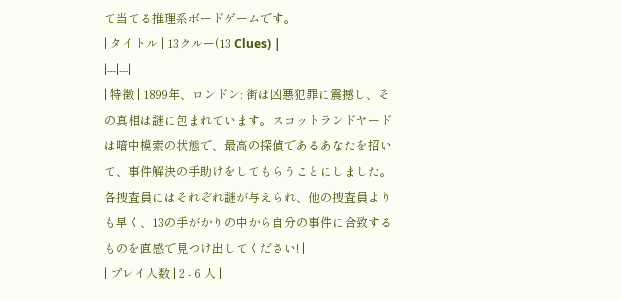て当てる推理系ボードゲームです。
| タイトル | 13クルー(13 Clues) |
|---|---|
| 特徴 | 1899年、ロンドン: 街は凶悪犯罪に震撼し、その真相は謎に包まれています。スコットランドヤードは暗中模索の状態で、最高の探偵であるあなたを招いて、事件解決の手助けをしてもらうことにしました。各捜査員にはそれぞれ謎が与えられ、他の捜査員よりも早く、13の手がかりの中から自分の事件に合致するものを直感で見つけ出してください! |
| プレイ人数 | 2 - 6 人 |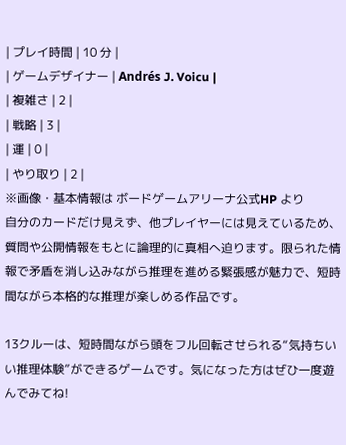| プレイ時間 | 10 分 |
| ゲームデザイナー | Andrés J. Voicu |
| 複雑さ | 2 |
| 戦略 | 3 |
| 運 | 0 |
| やり取り | 2 |
※画像・基本情報は ボードゲームアリーナ公式HP より
自分のカードだけ見えず、他プレイヤーには見えているため、質問や公開情報をもとに論理的に真相へ迫ります。限られた情報で矛盾を消し込みながら推理を進める緊張感が魅力で、短時間ながら本格的な推理が楽しめる作品です。

13クルーは、短時間ながら頭をフル回転させられる“気持ちいい推理体験”ができるゲームです。気になった方はぜひ一度遊んでみてね!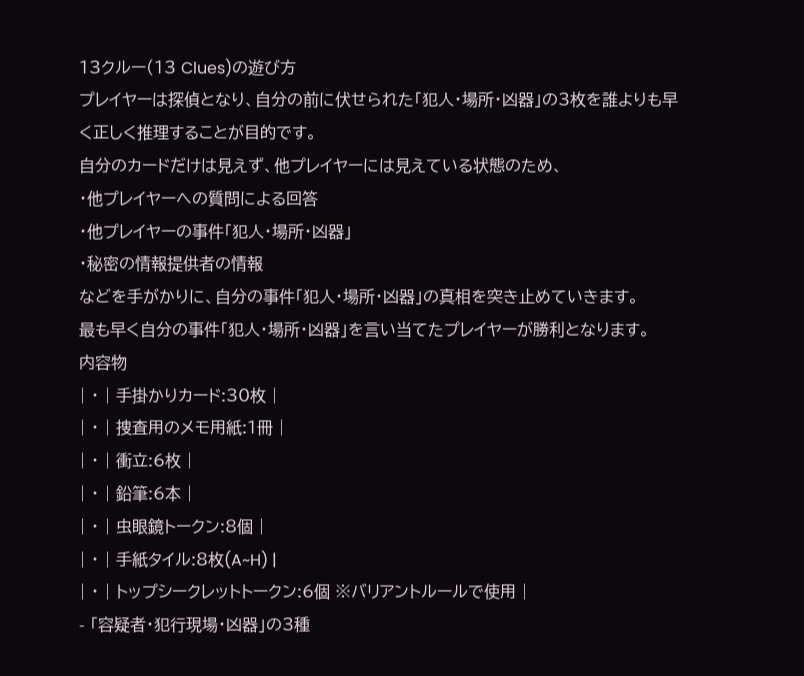13クルー(13 Clues)の遊び方
プレイヤーは探偵となり、自分の前に伏せられた「犯人・場所・凶器」の3枚を誰よりも早く正しく推理することが目的です。
自分のカードだけは見えず、他プレイヤーには見えている状態のため、
・他プレイヤーへの質問による回答
・他プレイヤーの事件「犯人・場所・凶器」
・秘密の情報提供者の情報
などを手がかりに、自分の事件「犯人・場所・凶器」の真相を突き止めていきます。
最も早く自分の事件「犯人・場所・凶器」を言い当てたプレイヤーが勝利となります。
内容物
| ・ | 手掛かりカード:30枚 |
| ・ | 捜査用のメモ用紙:1冊 |
| ・ | 衝立:6枚 |
| ・ | 鉛筆:6本 |
| ・ | 虫眼鏡トークン:8個 |
| ・ | 手紙タイル:8枚(A~H) |
| ・ | トップシークレットトークン:6個 ※バリアントルールで使用 |
- 「容疑者・犯行現場・凶器」の3種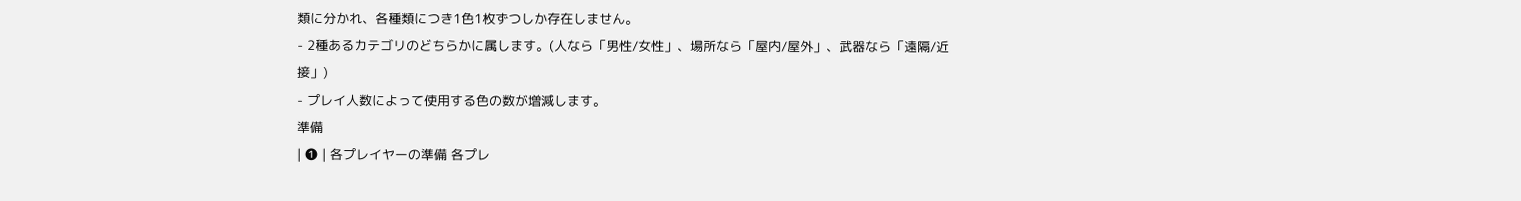類に分かれ、各種類につき1色1枚ずつしか存在しません。
- 2種あるカテゴリのどちらかに属します。(人なら「男性/女性」、場所なら「屋内/屋外」、武器なら「遠隔/近接」)
- プレイ人数によって使用する色の数が増減します。
準備
| ❶ | 各プレイヤーの準備 各プレ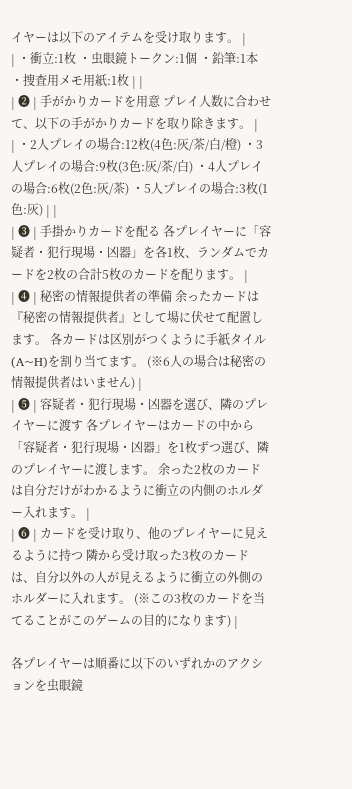イヤーは以下のアイテムを受け取ります。 |
| ・衝立:1枚 ・虫眼鏡トークン:1個 ・鉛筆:1本 ・捜査用メモ用紙:1枚 | |
| ❷ | 手がかりカードを用意 プレイ人数に合わせて、以下の手がかりカードを取り除きます。 |
| ・2人プレイの場合:12枚(4色:灰/茶/白/橙) ・3人プレイの場合:9枚(3色:灰/茶/白) ・4人プレイの場合:6枚(2色:灰/茶) ・5人プレイの場合:3枚(1色:灰) | |
| ❸ | 手掛かりカードを配る 各プレイヤーに「容疑者・犯行現場・凶器」を各1枚、ランダムでカードを2枚の合計5枚のカードを配ります。 |
| ❹ | 秘密の情報提供者の準備 余ったカードは『秘密の情報提供者』として場に伏せて配置します。 各カードは区別がつくように手紙タイル(A~H)を割り当てます。 (※6人の場合は秘密の情報提供者はいません) |
| ❺ | 容疑者・犯行現場・凶器を選び、隣のプレイヤーに渡す 各プレイヤーはカードの中から「容疑者・犯行現場・凶器」を1枚ずつ選び、隣のプレイヤーに渡します。 余った2枚のカードは自分だけがわかるように衝立の内側のホルダー入れます。 |
| ❻ | カードを受け取り、他のプレイヤーに見えるように持つ 隣から受け取った3枚のカードは、自分以外の人が見えるように衝立の外側のホルダーに入れます。 (※この3枚のカードを当てることがこのゲームの目的になります) |

各プレイヤーは順番に以下のいずれかのアクションを虫眼鏡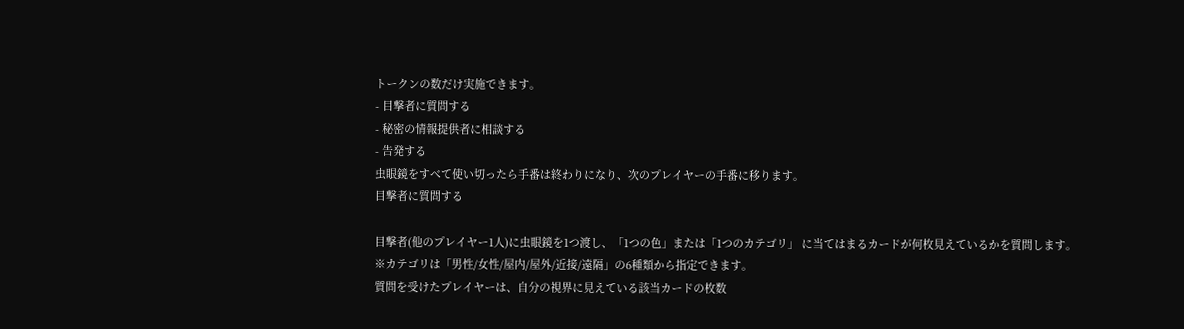トークンの数だけ実施できます。
- 目撃者に質問する
- 秘密の情報提供者に相談する
- 告発する
虫眼鏡をすべて使い切ったら手番は終わりになり、次のプレイヤーの手番に移ります。
目撃者に質問する

目撃者(他のプレイヤー1人)に虫眼鏡を1つ渡し、「1つの色」または「1つのカテゴリ」 に当てはまるカードが何枚見えているかを質問します。
※カテゴリは「男性/女性/屋内/屋外/近接/遠隔」の6種類から指定できます。
質問を受けたプレイヤーは、自分の視界に見えている該当カードの枚数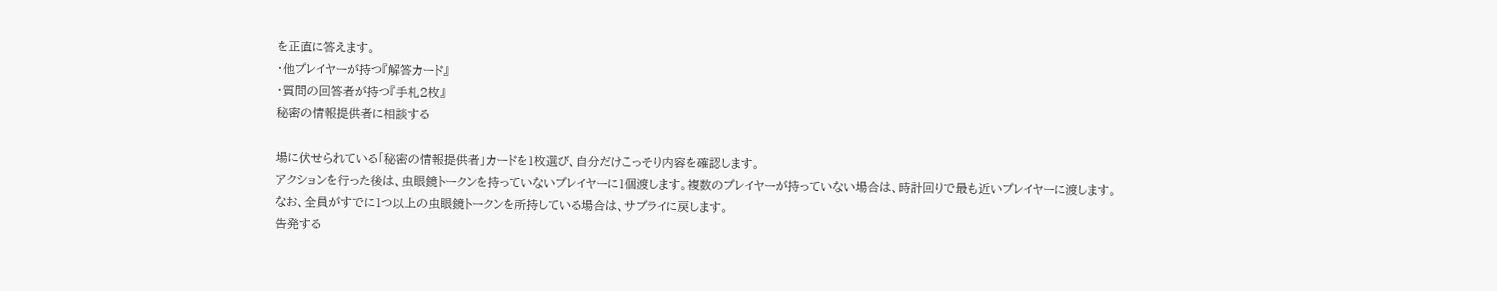を正直に答えます。
・他プレイヤーが持つ『解答カード』
・質問の回答者が持つ『手札2枚』
秘密の情報提供者に相談する

場に伏せられている「秘密の情報提供者」カードを1枚選び、自分だけこっそり内容を確認します。
アクションを行った後は、虫眼鏡トークンを持っていないプレイヤーに1個渡します。複数のプレイヤーが持っていない場合は、時計回りで最も近いプレイヤーに渡します。
なお、全員がすでに1つ以上の虫眼鏡トークンを所持している場合は、サプライに戻します。
告発する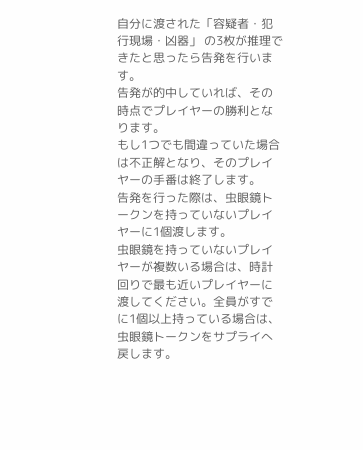自分に渡された「容疑者・犯行現場・凶器」 の3枚が推理できたと思ったら告発を行います。
告発が的中していれば、その時点でプレイヤーの勝利となります。
もし1つでも間違っていた場合は不正解となり、そのプレイヤーの手番は終了します。
告発を行った際は、虫眼鏡トークンを持っていないプレイヤーに1個渡します。
虫眼鏡を持っていないプレイヤーが複数いる場合は、時計回りで最も近いプレイヤーに渡してください。全員がすでに1個以上持っている場合は、虫眼鏡トークンをサプライへ戻します。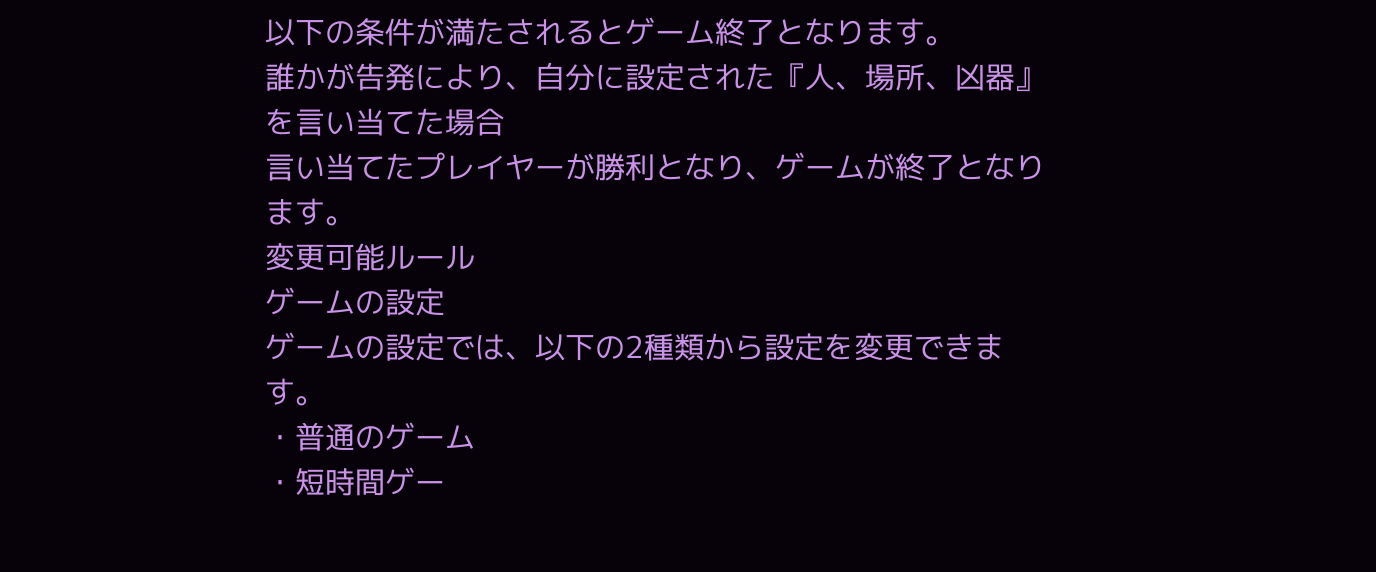以下の条件が満たされるとゲーム終了となります。
誰かが告発により、自分に設定された『人、場所、凶器』を言い当てた場合
言い当てたプレイヤーが勝利となり、ゲームが終了となります。
変更可能ルール
ゲームの設定
ゲームの設定では、以下の2種類から設定を変更できます。
・普通のゲーム
・短時間ゲー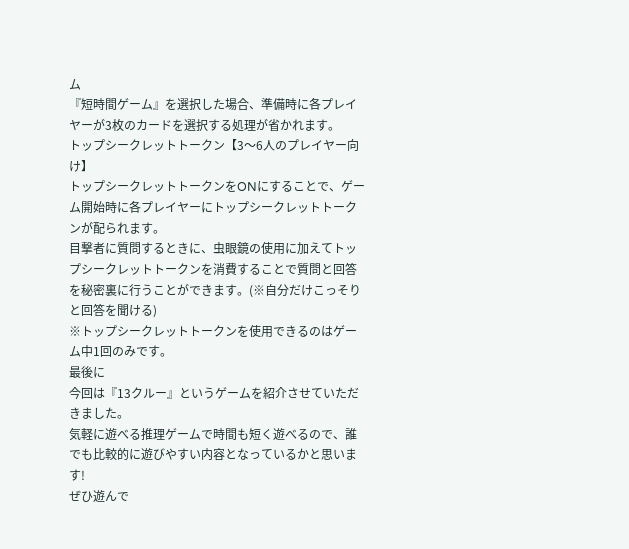ム
『短時間ゲーム』を選択した場合、準備時に各プレイヤーが3枚のカードを選択する処理が省かれます。
トップシークレットトークン【3〜6人のプレイヤー向け】
トップシークレットトークンをONにすることで、ゲーム開始時に各プレイヤーにトップシークレットトークンが配られます。
目撃者に質問するときに、虫眼鏡の使用に加えてトップシークレットトークンを消費することで質問と回答を秘密裏に行うことができます。(※自分だけこっそりと回答を聞ける)
※トップシークレットトークンを使用できるのはゲーム中1回のみです。
最後に
今回は『13クルー』というゲームを紹介させていただきました。
気軽に遊べる推理ゲームで時間も短く遊べるので、誰でも比較的に遊びやすい内容となっているかと思います!
ぜひ遊んで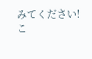みてください!
こ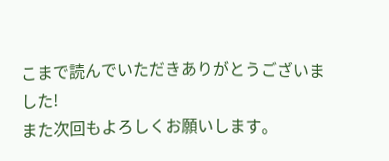こまで読んでいただきありがとうございました!
また次回もよろしくお願いします。